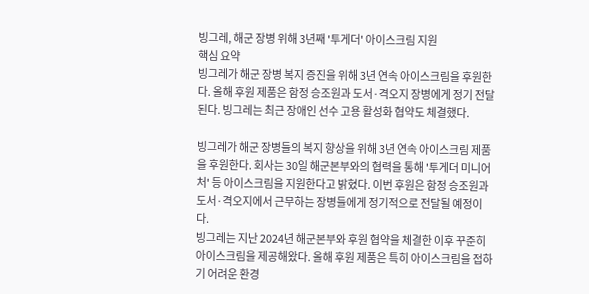빙그레, 해군 장병 위해 3년째 '투게더' 아이스크림 지원
핵심 요약
빙그레가 해군 장병 복지 증진을 위해 3년 연속 아이스크림을 후원한다. 올해 후원 제품은 함정 승조원과 도서·격오지 장병에게 정기 전달된다. 빙그레는 최근 장애인 선수 고용 활성화 협약도 체결했다.

빙그레가 해군 장병들의 복지 향상을 위해 3년 연속 아이스크림 제품을 후원한다. 회사는 30일 해군본부와의 협력을 통해 '투게더 미니어처' 등 아이스크림을 지원한다고 밝혔다. 이번 후원은 함정 승조원과 도서·격오지에서 근무하는 장병들에게 정기적으로 전달될 예정이다.
빙그레는 지난 2024년 해군본부와 후원 협약을 체결한 이후 꾸준히 아이스크림을 제공해왔다. 올해 후원 제품은 특히 아이스크림을 접하기 어려운 환경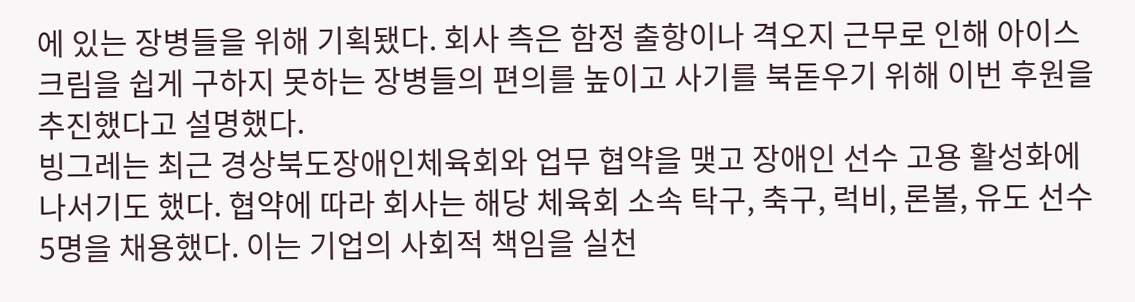에 있는 장병들을 위해 기획됐다. 회사 측은 함정 출항이나 격오지 근무로 인해 아이스크림을 쉽게 구하지 못하는 장병들의 편의를 높이고 사기를 북돋우기 위해 이번 후원을 추진했다고 설명했다.
빙그레는 최근 경상북도장애인체육회와 업무 협약을 맺고 장애인 선수 고용 활성화에 나서기도 했다. 협약에 따라 회사는 해당 체육회 소속 탁구, 축구, 럭비, 론볼, 유도 선수 5명을 채용했다. 이는 기업의 사회적 책임을 실천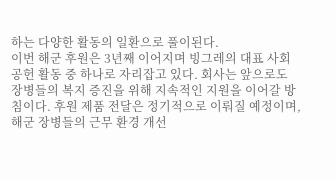하는 다양한 활동의 일환으로 풀이된다.
이번 해군 후원은 3년째 이어지며 빙그레의 대표 사회공헌 활동 중 하나로 자리잡고 있다. 회사는 앞으로도 장병들의 복지 증진을 위해 지속적인 지원을 이어갈 방침이다. 후원 제품 전달은 정기적으로 이뤄질 예정이며, 해군 장병들의 근무 환경 개선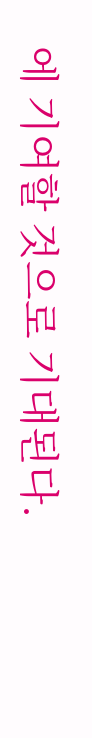에 기여할 것으로 기대된다.